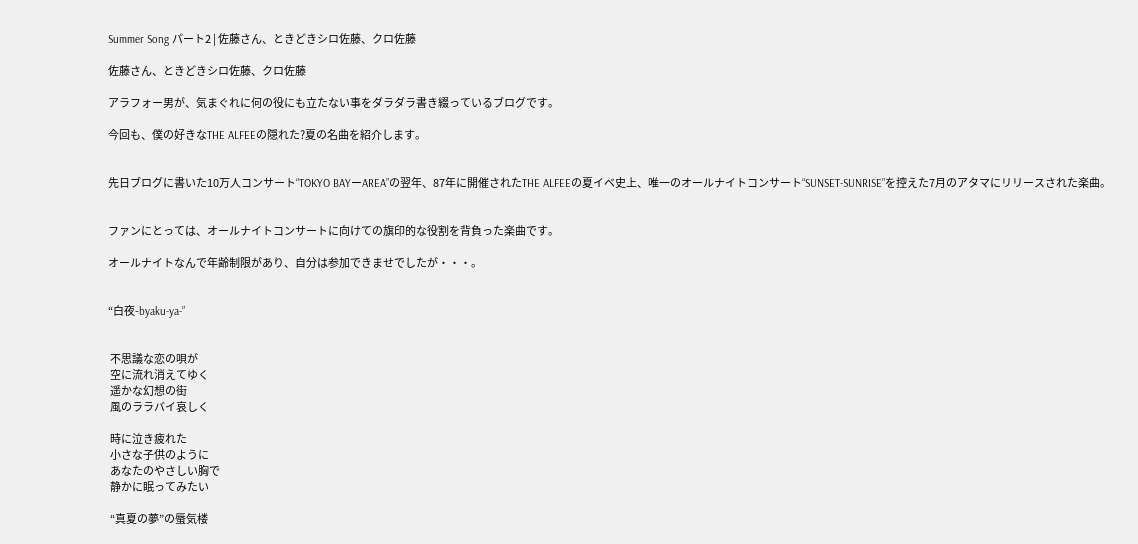Summer Song パート2 | 佐藤さん、ときどきシロ佐藤、クロ佐藤

佐藤さん、ときどきシロ佐藤、クロ佐藤

アラフォー男が、気まぐれに何の役にも立たない事をダラダラ書き綴っているブログです。

今回も、僕の好きなTHE ALFEEの隠れた?夏の名曲を紹介します。


先日ブログに書いた10万人コンサート“TOKYO BAYーAREA”の翌年、87年に開催されたTHE ALFEEの夏イベ史上、唯一のオールナイトコンサート“SUNSET-SUNRISE”を控えた7月のアタマにリリースされた楽曲。


ファンにとっては、オールナイトコンサートに向けての旗印的な役割を背負った楽曲です。

オールナイトなんで年齢制限があり、自分は参加できませでしたが・・・。


“白夜-byaku-ya-”


 不思議な恋の唄が
 空に流れ消えてゆく
 遥かな幻想の街
 風のララバイ哀しく

 時に泣き疲れた
 小さな子供のように
 あなたのやさしい胸で
 静かに眠ってみたい

 “真夏の夢”の蜃気楼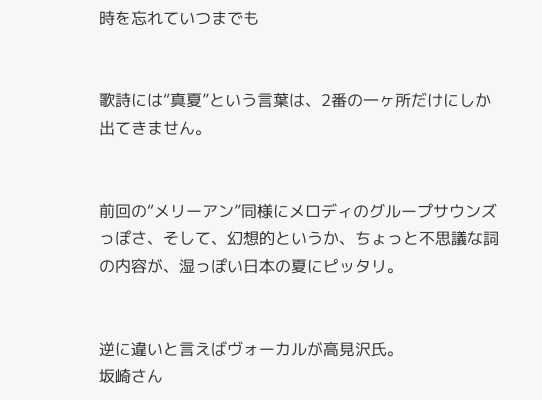時を忘れていつまでも


歌詩には“真夏”という言葉は、2番の一ヶ所だけにしか出てきません。


前回の“メリーアン”同様にメロディのグループサウンズっぽさ、そして、幻想的というか、ちょっと不思議な詞の内容が、湿っぽい日本の夏にピッタリ。


逆に違いと言えばヴォーカルが高見沢氏。
坂崎さん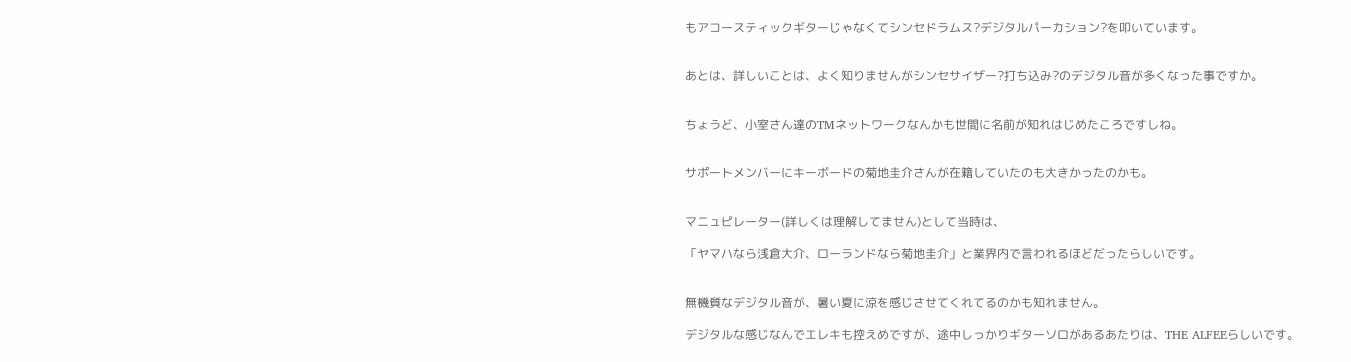もアコースティックギターじゃなくてシンセドラムス?デジタルパーカション?を叩いています。


あとは、詳しいことは、よく知りませんがシンセサイザー?打ち込み?のデジタル音が多くなった事ですか。


ちょうど、小室さん達のTMネットワークなんかも世間に名前が知れはじめたころですしね。


サポートメンバーにキーボードの菊地圭介さんが在籍していたのも大きかったのかも。


マニュピレーター(詳しくは理解してません)として当時は、

「ヤマハなら浅倉大介、ローランドなら菊地圭介」と業界内で言われるほどだったらしいです。


無機質なデジタル音が、暑い夏に涼を感じさせてくれてるのかも知れません。

デジタルな感じなんでエレキも控えめですが、途中しっかりギターソロがあるあたりは、THE ALFEEらしいです。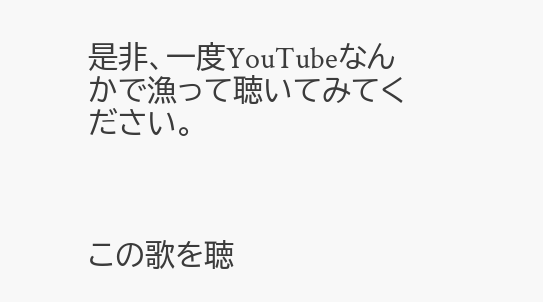是非、一度YouTubeなんかで漁って聴いてみてください。



この歌を聴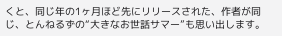くと、同じ年の1ヶ月ほど先にリリースされた、作者が同じ、とんねるずの“大きなお世話サマー”も思い出します。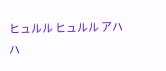ヒュルル ヒュルル アハハ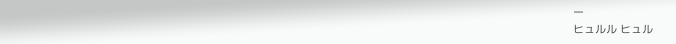ー
ヒュルル ヒュル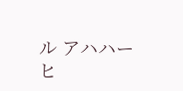ル アハハー
ヒ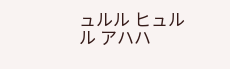ュルル ヒュルル アハハ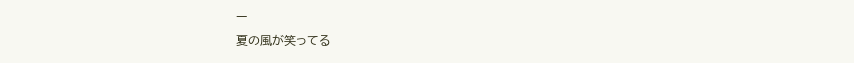ー
夏の風が笑ってる